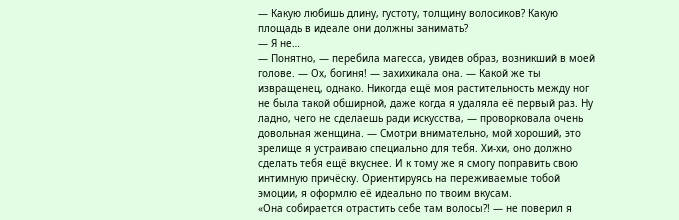— Какую любишь длину, густоту, толщину волосиков? Какую площадь в идеале они должны занимать?
— Я не…
— Понятно, — перебила магесса, увидев образ, возникший в моей голове. — Ох, богиня! — захихикала она. — Какой же ты извращенец, однако. Никогда ещё моя растительность между ног не была такой обширной, даже когда я удаляла её первый раз. Ну ладно, чего не сделаешь ради искусства, — проворковала очень довольная женщина. — Смотри внимательно, мой хороший, это зрелище я устраиваю специально для тебя. Хи-хи, оно должно сделать тебя ещё вкуснее. И к тому же я смогу поправить свою интимную причёску. Ориентируясь на переживаемые тобой эмоции, я оформлю её идеально по твоим вкусам.
«Она собирается отрастить себе там волосы?! — не поверил я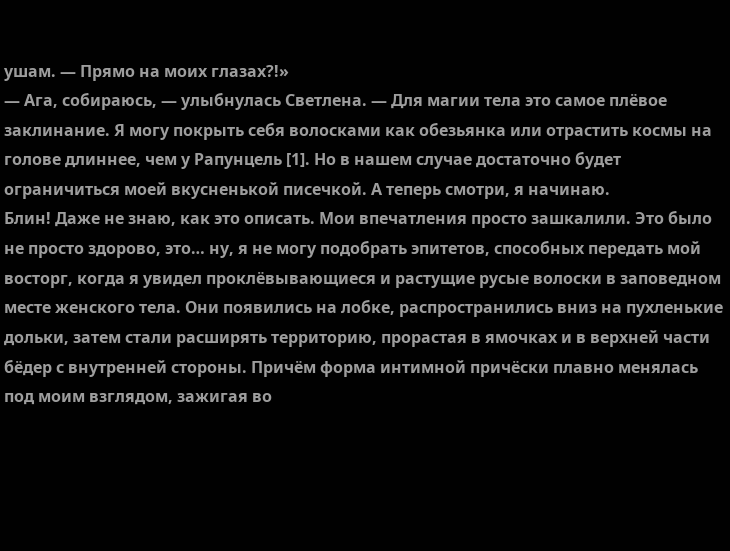ушам. — Прямо на моих глазах?!»
— Ага, собираюсь, — улыбнулась Светлена. — Для магии тела это самое плёвое заклинание. Я могу покрыть себя волосками как обезьянка или отрастить космы на голове длиннее, чем у Рапунцель [1]. Но в нашем случае достаточно будет ограничиться моей вкусненькой писечкой. А теперь смотри, я начинаю.
Блин! Даже не знаю, как это описать. Мои впечатления просто зашкалили. Это было не просто здорово, это… ну, я не могу подобрать эпитетов, способных передать мой восторг, когда я увидел проклёвывающиеся и растущие русые волоски в заповедном месте женского тела. Они появились на лобке, распространились вниз на пухленькие дольки, затем стали расширять территорию, прорастая в ямочках и в верхней части бёдер с внутренней стороны. Причём форма интимной причёски плавно менялась под моим взглядом, зажигая во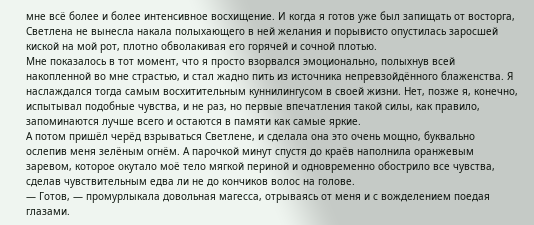мне всё более и более интенсивное восхищение. И когда я готов уже был запищать от восторга, Светлена не вынесла накала полыхающего в ней желания и порывисто опустилась заросшей киской на мой рот, плотно обволакивая его горячей и сочной плотью.
Мне показалось в тот момент, что я просто взорвался эмоционально, полыхнув всей накопленной во мне страстью, и стал жадно пить из источника непревзойдённого блаженства. Я наслаждался тогда самым восхитительным куннилингусом в своей жизни. Нет, позже я, конечно, испытывал подобные чувства, и не раз, но первые впечатления такой силы, как правило, запоминаются лучше всего и остаются в памяти как самые яркие.
А потом пришёл черёд взрываться Светлене, и сделала она это очень мощно, буквально ослепив меня зелёным огнём. А парочкой минут спустя до краёв наполнила оранжевым заревом, которое окутало моё тело мягкой периной и одновременно обострило все чувства, сделав чувствительным едва ли не до кончиков волос на голове.
— Готов, — промурлыкала довольная магесса, отрываясь от меня и с вожделением поедая глазами.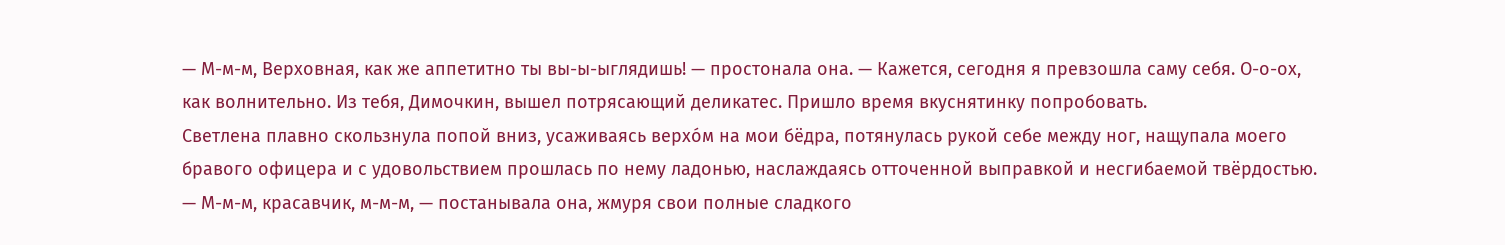— М-м-м, Верховная, как же аппетитно ты вы-ы-ыглядишь! — простонала она. — Кажется, сегодня я превзошла саму себя. О-о-ох, как волнительно. Из тебя, Димочкин, вышел потрясающий деликатес. Пришло время вкуснятинку попробовать.
Светлена плавно скользнула попой вниз, усаживаясь верхо́м на мои бёдра, потянулась рукой себе между ног, нащупала моего бравого офицера и с удовольствием прошлась по нему ладонью, наслаждаясь отточенной выправкой и несгибаемой твёрдостью.
— М-м-м, красавчик, м-м-м, — постанывала она, жмуря свои полные сладкого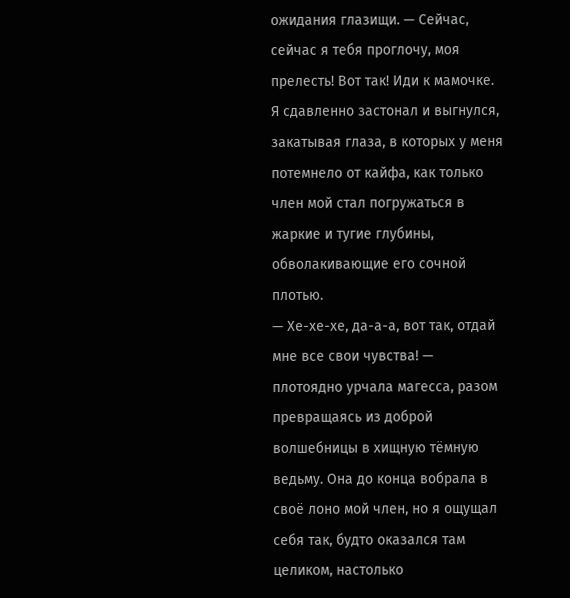ожидания глазищи. — Сейчас, сейчас я тебя проглочу, моя прелесть! Вот так! Иди к мамочке.
Я сдавленно застонал и выгнулся, закатывая глаза, в которых у меня потемнело от кайфа, как только член мой стал погружаться в жаркие и тугие глубины, обволакивающие его сочной плотью.
— Хе-хе-хе, да-а-а, вот так, отдай мне все свои чувства! — плотоядно урчала магесса, разом превращаясь из доброй волшебницы в хищную тёмную ведьму. Она до конца вобрала в своё лоно мой член, но я ощущал себя так, будто оказался там целиком, настолько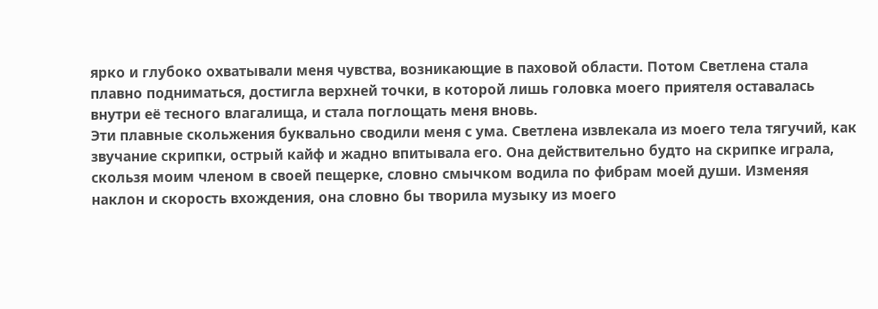ярко и глубоко охватывали меня чувства, возникающие в паховой области. Потом Светлена стала плавно подниматься, достигла верхней точки, в которой лишь головка моего приятеля оставалась внутри её тесного влагалища, и стала поглощать меня вновь.
Эти плавные скольжения буквально сводили меня с ума. Светлена извлекала из моего тела тягучий, как звучание скрипки, острый кайф и жадно впитывала его. Она действительно будто на скрипке играла, скользя моим членом в своей пещерке, словно смычком водила по фибрам моей души. Изменяя наклон и скорость вхождения, она словно бы творила музыку из моего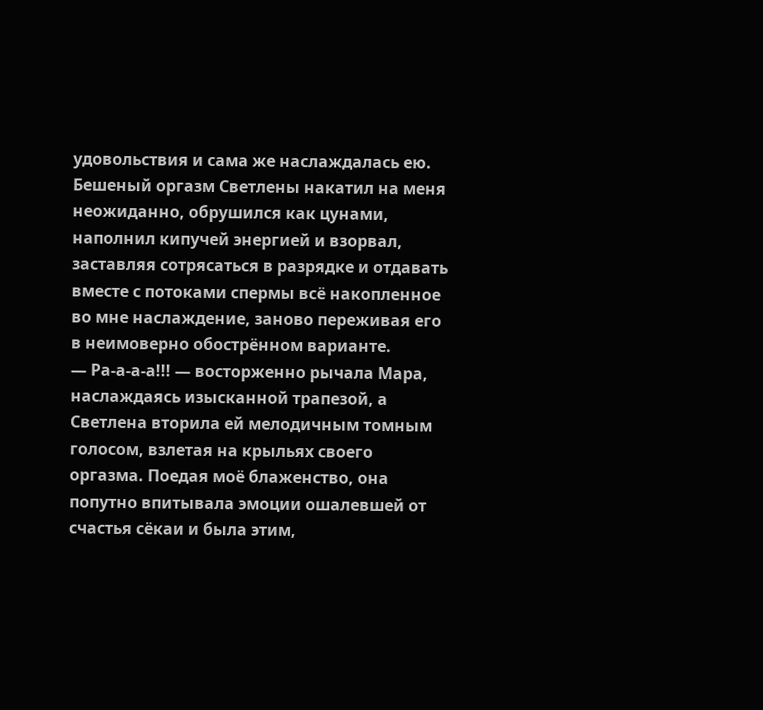удовольствия и сама же наслаждалась ею.
Бешеный оргазм Светлены накатил на меня неожиданно, обрушился как цунами, наполнил кипучей энергией и взорвал, заставляя сотрясаться в разрядке и отдавать вместе с потоками спермы всё накопленное во мне наслаждение, заново переживая его в неимоверно обострённом варианте.
— Ра-а-а-а!!! — восторженно рычала Мара, наслаждаясь изысканной трапезой, а Светлена вторила ей мелодичным томным голосом, взлетая на крыльях своего оргазма. Поедая моё блаженство, она попутно впитывала эмоции ошалевшей от счастья сёкаи и была этим,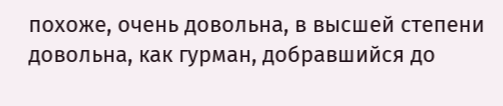похоже, очень довольна, в высшей степени довольна, как гурман, добравшийся до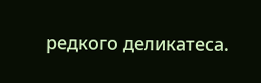редкого деликатеса.